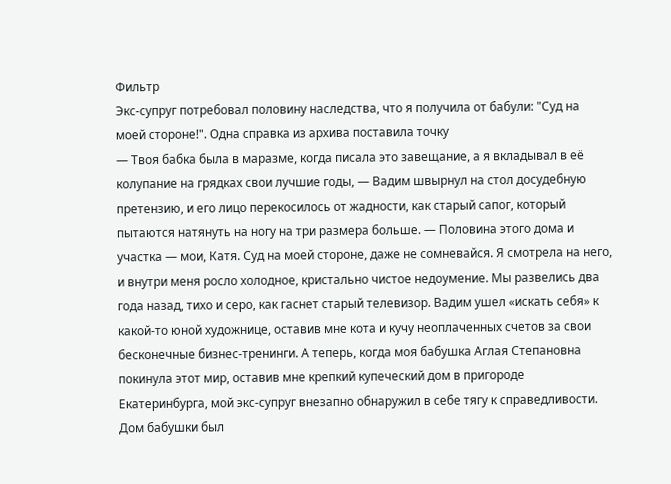Фильтр
Экс-супруг потребовал половину наследства, что я получила от бабули: "Суд на моей стороне!". Одна справка из архива поставила точку
— Твоя бабка была в маразме, когда писала это завещание, а я вкладывал в её колупание на грядках свои лучшие годы, — Вадим швырнул на стол досудебную претензию, и его лицо перекосилось от жадности, как старый сапог, который пытаются натянуть на ногу на три размера больше. — Половина этого дома и участка — мои, Катя. Суд на моей стороне, даже не сомневайся. Я смотрела на него, и внутри меня росло холодное, кристально чистое недоумение. Мы развелись два года назад, тихо и серо, как гаснет старый телевизор. Вадим ушел «искать себя» к какой-то юной художнице, оставив мне кота и кучу неоплаченных счетов за свои бесконечные бизнес-тренинги. А теперь, когда моя бабушка Аглая Степановна покинула этот мир, оставив мне крепкий купеческий дом в пригороде Екатеринбурга, мой экс-супруг внезапно обнаружил в себе тягу к справедливости. Дом бабушки был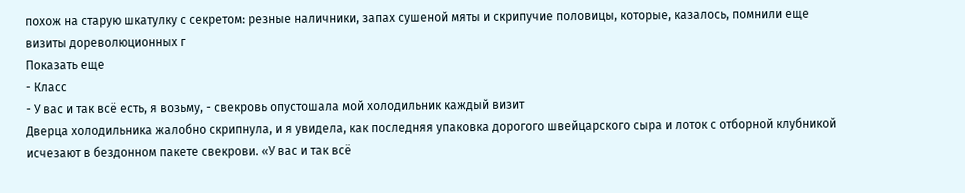похож на старую шкатулку с секретом: резные наличники, запах сушеной мяты и скрипучие половицы, которые, казалось, помнили еще визиты дореволюционных г
Показать еще
- Класс
- У вас и так всё есть, я возьму, - свекровь опустошала мой холодильник каждый визит
Дверца холодильника жалобно скрипнула, и я увидела, как последняя упаковка дорогого швейцарского сыра и лоток с отборной клубникой исчезают в бездонном пакете свекрови. «У вас и так всё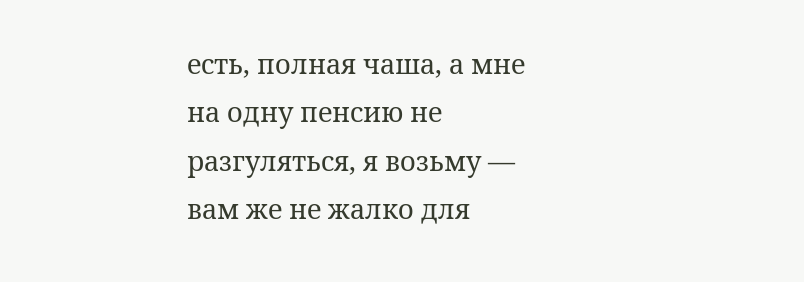есть, полная чаша, а мне на одну пенсию не разгуляться, я возьму — вам же не жалко для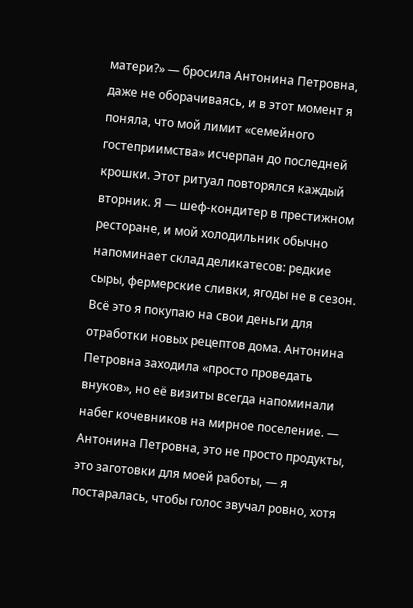матери?» — бросила Антонина Петровна, даже не оборачиваясь, и в этот момент я поняла, что мой лимит «семейного гостеприимства» исчерпан до последней крошки. Этот ритуал повторялся каждый вторник. Я — шеф-кондитер в престижном ресторане, и мой холодильник обычно напоминает склад деликатесов: редкие сыры, фермерские сливки, ягоды не в сезон. Всё это я покупаю на свои деньги для отработки новых рецептов дома. Антонина Петровна заходила «просто проведать внуков», но её визиты всегда напоминали набег кочевников на мирное поселение. — Антонина Петровна, это не просто продукты, это заготовки для моей работы, — я постаралась, чтобы голос звучал ровно, хотя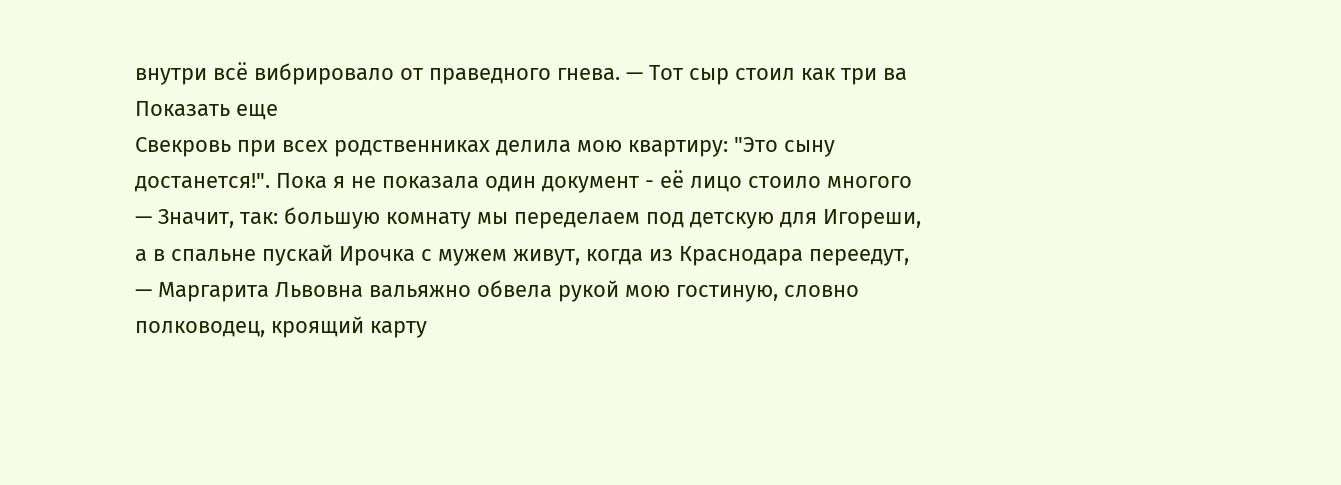внутри всё вибрировало от праведного гнева. — Тот сыр стоил как три ва
Показать еще
Свекровь при всех родственниках делила мою квартиру: "Это сыну достанется!". Пока я не показала один документ - её лицо стоило многого
— Значит, так: большую комнату мы переделаем под детскую для Игореши, а в спальне пускай Ирочка с мужем живут, когда из Краснодара переедут, — Маргарита Львовна вальяжно обвела рукой мою гостиную, словно полководец, кроящий карту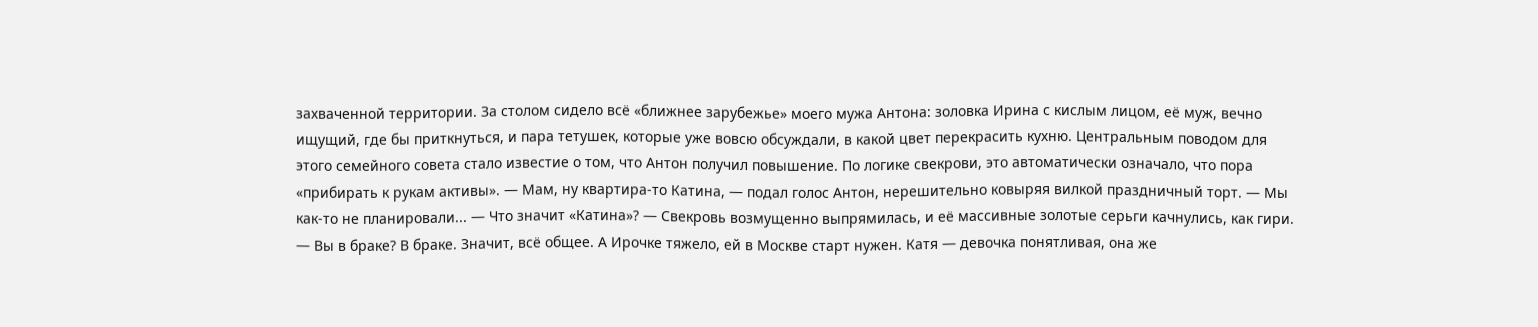захваченной территории. За столом сидело всё «ближнее зарубежье» моего мужа Антона: золовка Ирина с кислым лицом, её муж, вечно ищущий, где бы приткнуться, и пара тетушек, которые уже вовсю обсуждали, в какой цвет перекрасить кухню. Центральным поводом для этого семейного совета стало известие о том, что Антон получил повышение. По логике свекрови, это автоматически означало, что пора «прибирать к рукам активы». — Мам, ну квартира-то Катина, — подал голос Антон, нерешительно ковыряя вилкой праздничный торт. — Мы как-то не планировали... — Что значит «Катина»? — Свекровь возмущенно выпрямилась, и её массивные золотые серьги качнулись, как гири. — Вы в браке? В браке. Значит, всё общее. А Ирочке тяжело, ей в Москве старт нужен. Катя — девочка понятливая, она же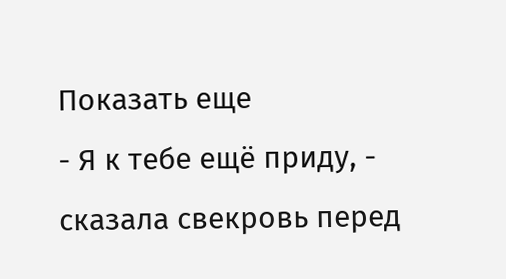Показать еще
- Я к тебе ещё приду, - сказала свекровь перед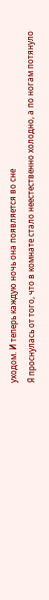уходом. И теперь каждую ночь она появляется во сне
Я проснулась от того, что в комнате стало неестественно холодно, а по ногам потянуло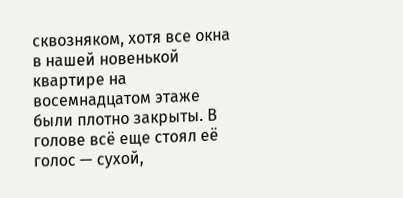сквозняком, хотя все окна в нашей новенькой квартире на восемнадцатом этаже были плотно закрыты. В голове всё еще стоял её голос — сухой,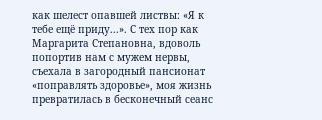как шелест опавшей листвы: «Я к тебе ещё приду...». С тех пор как Маргарита Степановна, вдоволь попортив нам с мужем нервы, съехала в загородный пансионат «поправлять здоровье», моя жизнь превратилась в бесконечный сеанс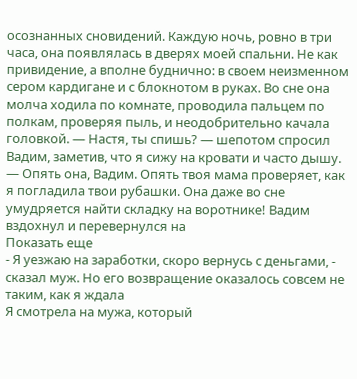осознанных сновидений. Каждую ночь, ровно в три часа, она появлялась в дверях моей спальни. Не как привидение, а вполне буднично: в своем неизменном сером кардигане и с блокнотом в руках. Во сне она молча ходила по комнате, проводила пальцем по полкам, проверяя пыль, и неодобрительно качала головкой. — Настя, ты спишь? — шепотом спросил Вадим, заметив, что я сижу на кровати и часто дышу. — Опять она, Вадим. Опять твоя мама проверяет, как я погладила твои рубашки. Она даже во сне умудряется найти складку на воротнике! Вадим вздохнул и перевернулся на
Показать еще
- Я уезжаю на заработки, скоро вернусь с деньгами, - сказал муж. Но его возвращение оказалось совсем не таким, как я ждала
Я смотрела на мужа, который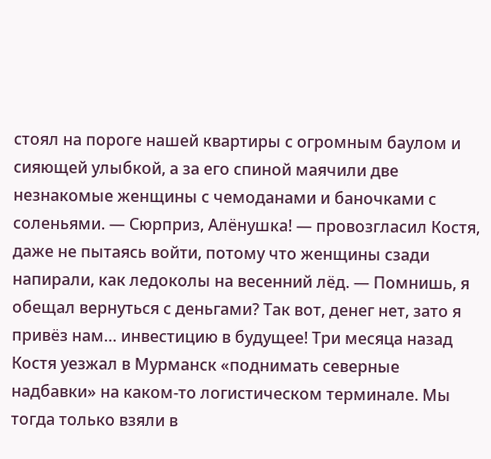стоял на пороге нашей квартиры с огромным баулом и сияющей улыбкой, а за его спиной маячили две незнакомые женщины с чемоданами и баночками с соленьями. — Сюрприз, Алёнушка! — провозгласил Костя, даже не пытаясь войти, потому что женщины сзади напирали, как ледоколы на весенний лёд. — Помнишь, я обещал вернуться с деньгами? Так вот, денег нет, зато я привёз нам… инвестицию в будущее! Три месяца назад Костя уезжал в Мурманск «поднимать северные надбавки» на каком-то логистическом терминале. Мы тогда только взяли в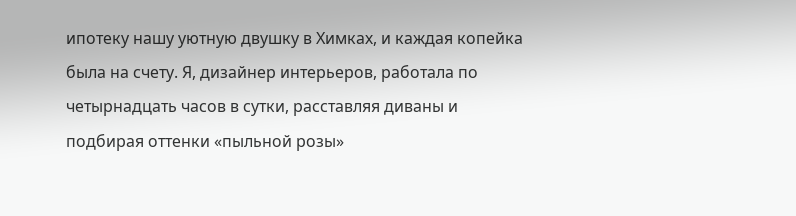ипотеку нашу уютную двушку в Химках, и каждая копейка была на счету. Я, дизайнер интерьеров, работала по четырнадцать часов в сутки, расставляя диваны и подбирая оттенки «пыльной розы»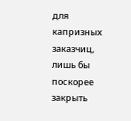для капризных заказчиц, лишь бы поскорее закрыть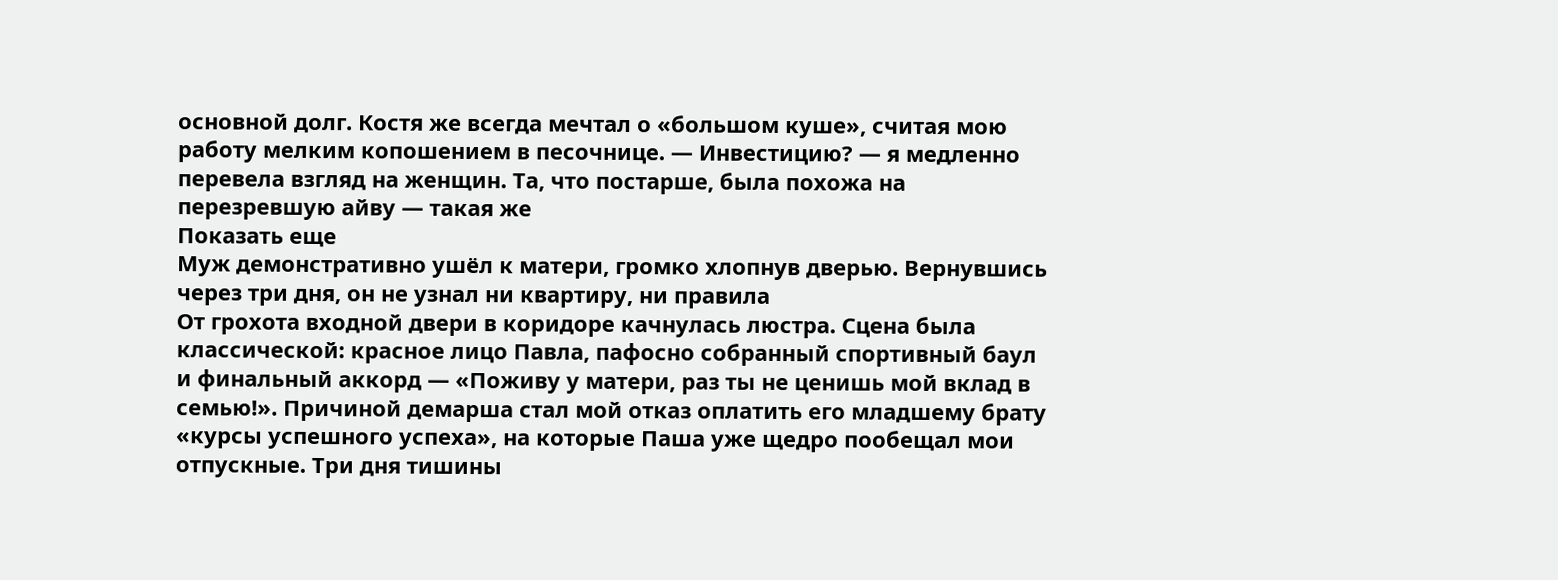основной долг. Костя же всегда мечтал о «большом куше», считая мою работу мелким копошением в песочнице. — Инвестицию? — я медленно перевела взгляд на женщин. Та, что постарше, была похожа на перезревшую айву — такая же
Показать еще
Муж демонстративно ушёл к матери, громко хлопнув дверью. Вернувшись через три дня, он не узнал ни квартиру, ни правила
От грохота входной двери в коридоре качнулась люстра. Сцена была классической: красное лицо Павла, пафосно собранный спортивный баул и финальный аккорд — «Поживу у матери, раз ты не ценишь мой вклад в семью!». Причиной демарша стал мой отказ оплатить его младшему брату «курсы успешного успеха», на которые Паша уже щедро пообещал мои отпускные. Три дня тишины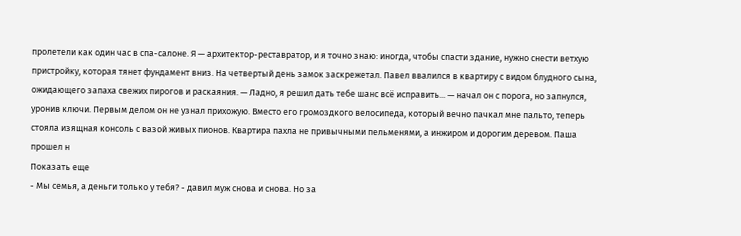пролетели как один час в спа-салоне. Я — архитектор-реставратор, и я точно знаю: иногда, чтобы спасти здание, нужно снести ветхую пристройку, которая тянет фундамент вниз. На четвертый день замок заскрежетал. Павел ввалился в квартиру с видом блудного сына, ожидающего запаха свежих пирогов и раскаяния. — Ладно, я решил дать тебе шанс всё исправить... — начал он с порога, но запнулся, уронив ключи. Первым делом он не узнал прихожую. Вместо его громоздкого велосипеда, который вечно пачкал мне пальто, теперь стояла изящная консоль с вазой живых пионов. Квартира пахла не привычными пельменями, а инжиром и дорогим деревом. Паша прошел н
Показать еще
- Мы семья, а деньги только у тебя? - давил муж снова и снова. Но за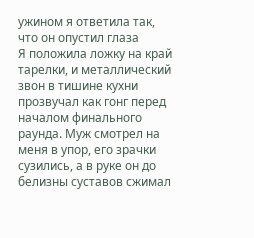ужином я ответила так, что он опустил глаза
Я положила ложку на край тарелки, и металлический звон в тишине кухни прозвучал как гонг перед началом финального раунда. Муж смотрел на меня в упор, его зрачки сузились, а в руке он до белизны суставов сжимал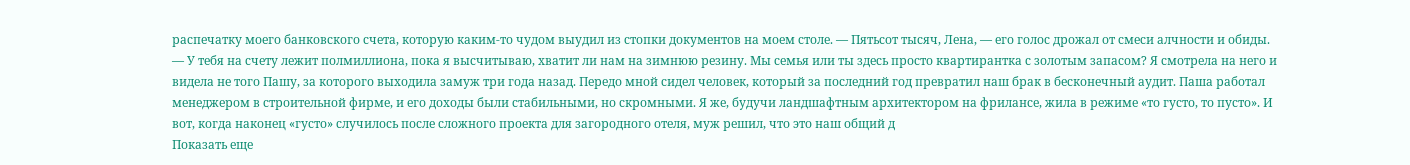распечатку моего банковского счета, которую каким-то чудом выудил из стопки документов на моем столе. — Пятьсот тысяч, Лена, — его голос дрожал от смеси алчности и обиды. — У тебя на счету лежит полмиллиона, пока я высчитываю, хватит ли нам на зимнюю резину. Мы семья или ты здесь просто квартирантка с золотым запасом? Я смотрела на него и видела не того Пашу, за которого выходила замуж три года назад. Передо мной сидел человек, который за последний год превратил наш брак в бесконечный аудит. Паша работал менеджером в строительной фирме, и его доходы были стабильными, но скромными. Я же, будучи ландшафтным архитектором на фрилансе, жила в режиме «то густо, то пусто». И вот, когда наконец «густо» случилось после сложного проекта для загородного отеля, муж решил, что это наш общий д
Показать еще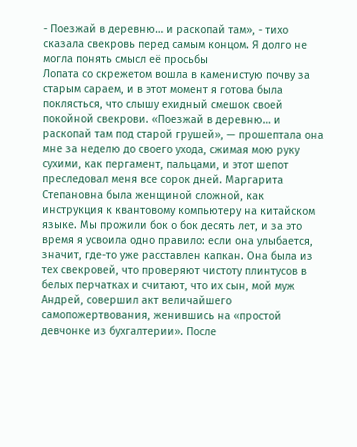- Поезжай в деревню… и раскопай там», - тихо сказала свекровь перед самым концом. Я долго не могла понять смысл её просьбы
Лопата со скрежетом вошла в каменистую почву за старым сараем, и в этот момент я готова была поклясться, что слышу ехидный смешок своей покойной свекрови. «Поезжай в деревню… и раскопай там под старой грушей», — прошептала она мне за неделю до своего ухода, сжимая мою руку сухими, как пергамент, пальцами, и этот шепот преследовал меня все сорок дней. Маргарита Степановна была женщиной сложной, как инструкция к квантовому компьютеру на китайском языке. Мы прожили бок о бок десять лет, и за это время я усвоила одно правило: если она улыбается, значит, где-то уже расставлен капкан. Она была из тех свекровей, что проверяют чистоту плинтусов в белых перчатках и считают, что их сын, мой муж Андрей, совершил акт величайшего самопожертвования, женившись на «простой девчонке из бухгалтерии». После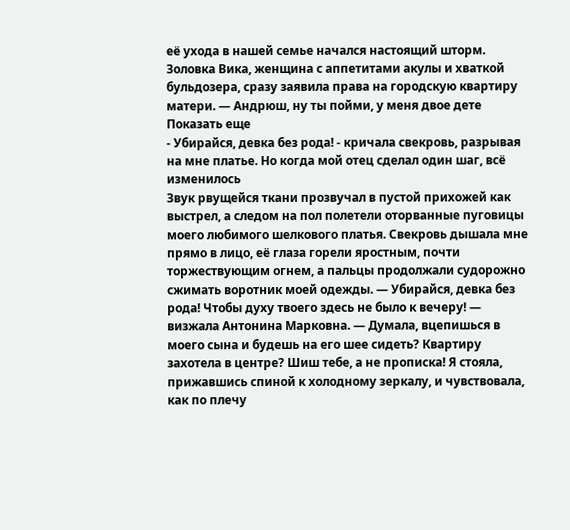её ухода в нашей семье начался настоящий шторм. Золовка Вика, женщина с аппетитами акулы и хваткой бульдозера, сразу заявила права на городскую квартиру матери. — Андрюш, ну ты пойми, у меня двое дете
Показать еще
- Убирайся, девка без рода! - кричала свекровь, разрывая на мне платье. Но когда мой отец сделал один шаг, всё изменилось
Звук рвущейся ткани прозвучал в пустой прихожей как выстрел, а следом на пол полетели оторванные пуговицы моего любимого шелкового платья. Свекровь дышала мне прямо в лицо, её глаза горели яростным, почти торжествующим огнем, а пальцы продолжали судорожно сжимать воротник моей одежды. — Убирайся, девка без рода! Чтобы духу твоего здесь не было к вечеру! — визжала Антонина Марковна. — Думала, вцепишься в моего сына и будешь на его шее сидеть? Квартиру захотела в центре? Шиш тебе, а не прописка! Я стояла, прижавшись спиной к холодному зеркалу, и чувствовала, как по плечу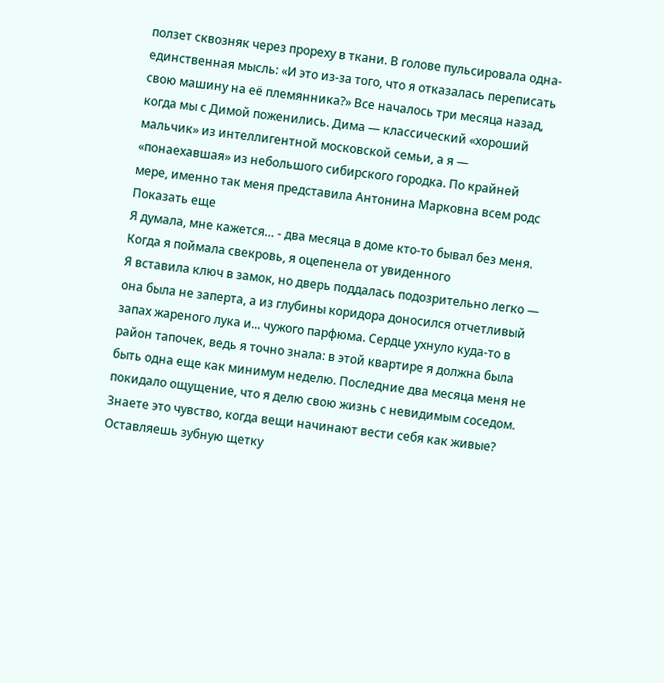ползет сквозняк через прореху в ткани. В голове пульсировала одна-единственная мысль: «И это из-за того, что я отказалась переписать свою машину на её племянника?» Все началось три месяца назад, когда мы с Димой поженились. Дима — классический «хороший мальчик» из интеллигентной московской семьи, а я — «понаехавшая» из небольшого сибирского городка. По крайней мере, именно так меня представила Антонина Марковна всем родс
Показать еще
Я думала, мне кажется… - два месяца в доме кто-то бывал без меня. Когда я поймала свекровь, я оцепенела от увиденного
Я вставила ключ в замок, но дверь поддалась подозрительно легко — она была не заперта, а из глубины коридора доносился отчетливый запах жареного лука и... чужого парфюма. Сердце ухнуло куда-то в район тапочек, ведь я точно знала: в этой квартире я должна была быть одна еще как минимум неделю. Последние два месяца меня не покидало ощущение, что я делю свою жизнь с невидимым соседом. Знаете это чувство, когда вещи начинают вести себя как живые? Оставляешь зубную щетку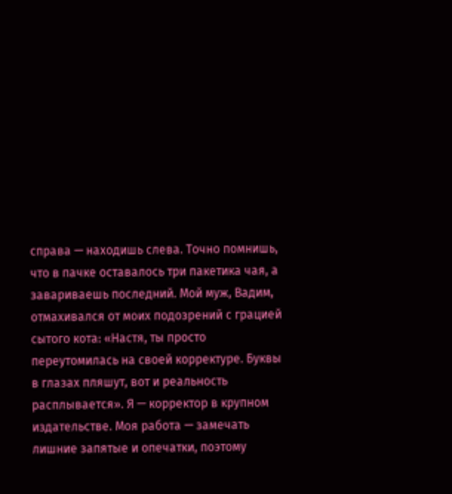справа — находишь слева. Точно помнишь, что в пачке оставалось три пакетика чая, а завариваешь последний. Мой муж, Вадим, отмахивался от моих подозрений с грацией сытого кота: «Настя, ты просто переутомилась на своей корректуре. Буквы в глазах пляшут, вот и реальность расплывается». Я — корректор в крупном издательстве. Моя работа — замечать лишние запятые и опечатки, поэтому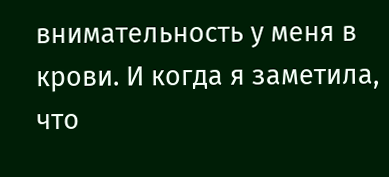внимательность у меня в крови. И когда я заметила, что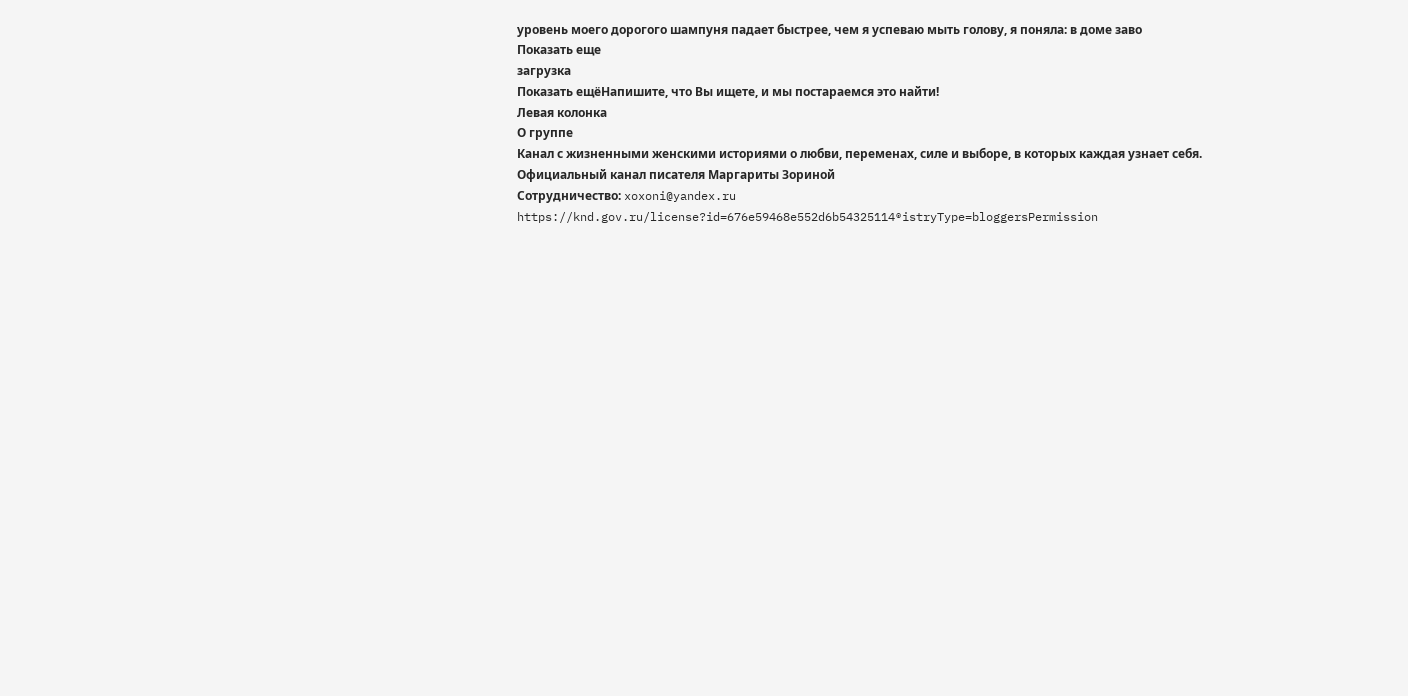уровень моего дорогого шампуня падает быстрее, чем я успеваю мыть голову, я поняла: в доме заво
Показать еще
загрузка
Показать ещёНапишите, что Вы ищете, и мы постараемся это найти!
Левая колонка
О группе
Канал с жизненными женскими историями о любви, переменах, силе и выборе, в которых каждая узнает себя.
Официальный канал писателя Маргариты Зориной
Сотрудничество: xoxoni@yandex.ru
https://knd.gov.ru/license?id=676e59468e552d6b54325114®istryType=bloggersPermission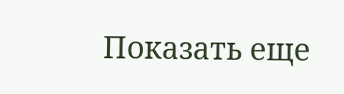Показать еще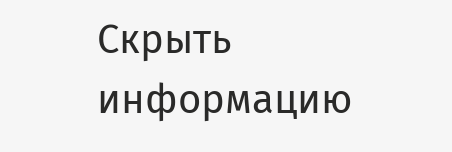Скрыть информацию